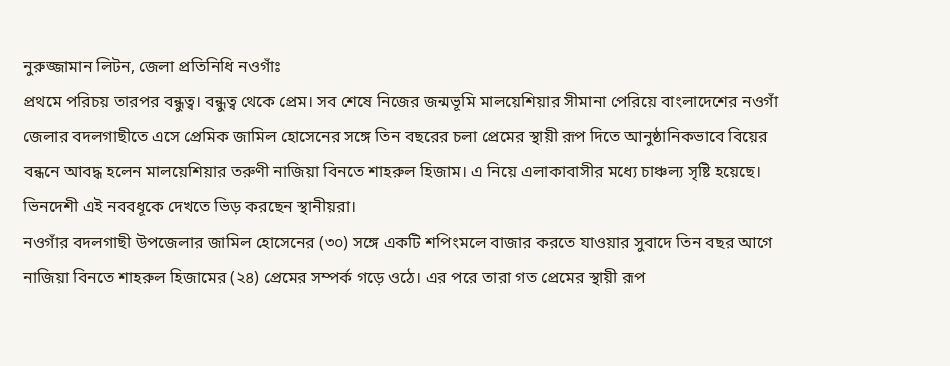নুরুজ্জামান লিটন, জেলা প্রতিনিধি নওগাঁঃ
প্রথমে পরিচয় তারপর বন্ধুত্ব। বন্ধুত্ব থেকে প্রেম। সব শেষে নিজের জন্মভূমি মালয়েশিয়ার সীমানা পেরিয়ে বাংলাদেশের নওগাঁ জেলার বদলগাছীতে এসে প্রেমিক জামিল হোসেনের সঙ্গে তিন বছরের চলা প্রেমের স্থায়ী রূপ দিতে আনুষ্ঠানিকভাবে বিয়ের বন্ধনে আবদ্ধ হলেন মালয়েশিয়ার তরুণী নাজিয়া বিনতে শাহরুল হিজাম। এ নিয়ে এলাকাবাসীর মধ্যে চাঞ্চল্য সৃষ্টি হয়েছে। ভিনদেশী এই নববধূকে দেখতে ভিড় করছেন স্থানীয়রা।
নওগাঁর বদলগাছী উপজেলার জামিল হোসেনের (৩০) সঙ্গে একটি শপিংমলে বাজার করতে যাওয়ার সুবাদে তিন বছর আগে নাজিয়া বিনতে শাহরুল হিজামের (২৪) প্রেমের সম্পর্ক গড়ে ওঠে। এর পরে তারা গত প্রেমের স্থায়ী রূপ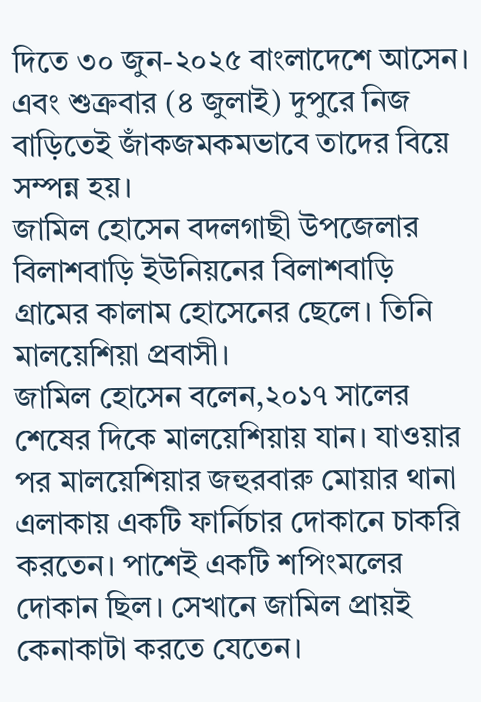দিতে ৩০ জুন-২০২৫ বাংলাদেশে আসেন।
এবং শুক্রবার (৪ জুলাই) দুপুরে নিজ বাড়িতেই জাঁকজমকমভাবে তাদের বিয়ে সম্পন্ন হয়।
জামিল হোসেন বদলগাছী উপজেলার বিলাশবাড়ি ইউনিয়নের বিলাশবাড়ি গ্রামের কালাম হোসেনের ছেলে। তিনি মালয়েশিয়া প্রবাসী।
জামিল হোসেন বলেন,২০১৭ সালের শেষের দিকে মালয়েশিয়ায় যান। যাওয়ার পর মালয়েশিয়ার জহুরবারু মোয়ার থানা এলাকায় একটি ফার্নিচার দোকানে চাকরি করতেন। পাশেই একটি শপিংমলের দোকান ছিল। সেখানে জামিল প্রায়ই কেনাকাটা করতে যেতেন।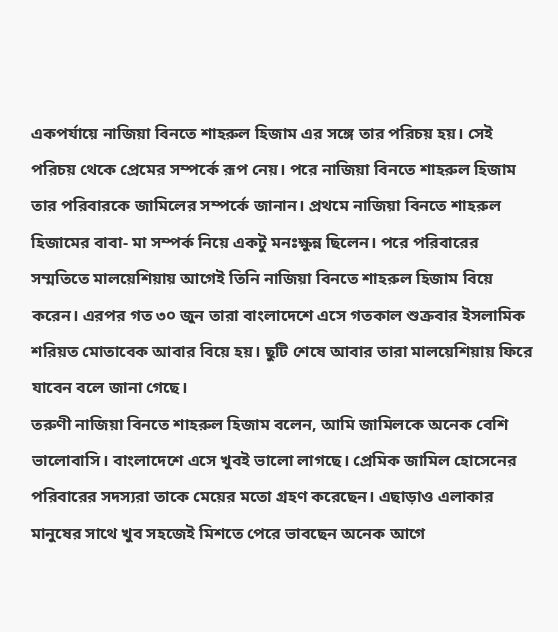একপর্যায়ে নাজিয়া বিনতে শাহরুল হিজাম এর সঙ্গে তার পরিচয় হয়। সেই পরিচয় থেকে প্রেমের সম্পর্কে রূপ নেয়। পরে নাজিয়া বিনতে শাহরুল হিজাম তার পরিবারকে জামিলের সম্পর্কে জানান। প্রথমে নাজিয়া বিনতে শাহরুল হিজামের বাবা- মা সম্পর্ক নিয়ে একটু মনঃক্ষুন্ন ছিলেন। পরে পরিবারের সম্মতিতে মালয়েশিয়ায় আগেই তিনি নাজিয়া বিনতে শাহরুল হিজাম বিয়ে করেন। এরপর গত ৩০ জুন তারা বাংলাদেশে এসে গতকাল শুক্রবার ইসলামিক শরিয়ত মোতাবেক আবার বিয়ে হয়। ছুটি শেষে আবার তারা মালয়েশিয়ায় ফিরে যাবেন বলে জানা গেছে।
তরুণী নাজিয়া বিনতে শাহরুল হিজাম বলেন, আমি জামিলকে অনেক বেশি ভালোবাসি। বাংলাদেশে এসে খুবই ভালো লাগছে। প্রেমিক জামিল হোসেনের পরিবারের সদস্যরা তাকে মেয়ের মতো গ্রহণ করেছেন। এছাড়াও এলাকার মানুষের সাথে খুব সহজেই মিশতে পেরে ভাবছেন অনেক আগে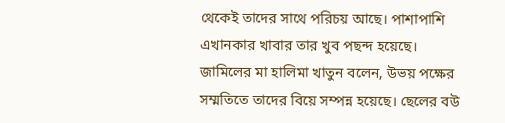থেকেই তাদের সাথে পরিচয় আছে। পাশাপাশি এখানকার খাবার তার খুব পছন্দ হয়েছে।
জামিলের মা হালিমা খাতুন বলেন, উভয় পক্ষের সম্মতিতে তাদের বিয়ে সম্পন্ন হয়েছে। ছেলের বউ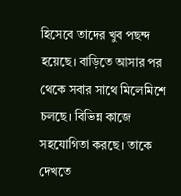হিসেবে তাদের খুব পছন্দ হয়েছে। বাড়িতে আসার পর থেকে সবার সাথে মিলেমিশে চলছে। বিভিন্ন কাজে সহযোগিতা করছে। তাকে দেখতে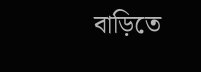বাড়িতে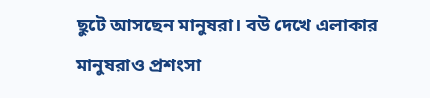ছুটে আসছেন মানুষরা। বউ দেখে এলাকার মানুষরাও প্রশংসা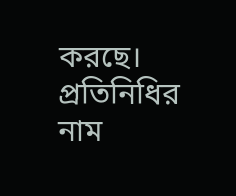করছে।
প্রতিনিধির নাম